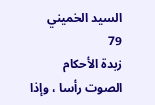السيد الخميني
79
زبدة الأحكام
الصوت رأسا ، وإذا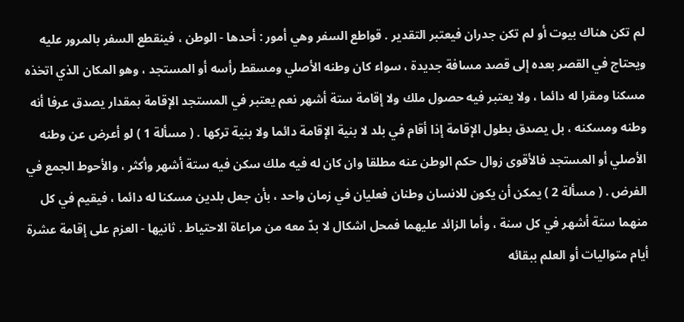لم تكن هناك بيوت أو لم تكن جدران فيعتبر التقدير . قواطع السفر وهي أمور : أحدها - الوطن ، فينقطع السفر بالمرور عليه ويحتاج في القصر بعده إلى قصد مسافة جديدة ، سواء كان وطنه الأصلي ومسقط رأسه أو المستجد ، وهو المكان الذي اتخذه مسكنا ومقرا له دائما ، ولا يعتبر فيه حصول ملك ولا إقامة ستة أشهر نعم يعتبر في المستجد الإقامة بمقدار يصدق عرفا أنه وطنه ومسكنه ، بل يصدق بطول الإقامة إذا أقام في بلد لا بنية الإقامة دائما ولا بنية تركها . ( مسألة 1 ) لو أعرض عن وطنه الأصلي أو المستجد فالأقوى زوال حكم الوطن عنه مطلقا وان كان له فيه ملك سكن فيه ستة أشهر وأكثر ، والأحوط الجمع في الفرض . ( مسألة 2 ) يمكن أن يكون للانسان وطنان فعليان في زمان واحد ، بأن جعل بلدين مسكنا له دائما ، فيقيم في كل منهما ستة أشهر في كل سنة ، وأما الزائد عليهما فمحل اشكال لا بدّ معه من مراعاة الاحتياط . ثانيها - العزم على إقامة عشرة أيام متواليات أو العلم ببقائه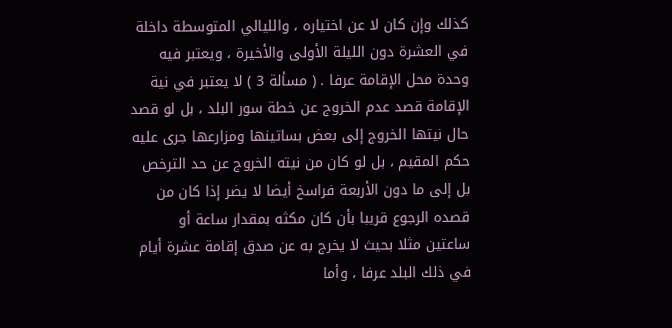كذلك وإن كان لا عن اختياره ، والليالي المتوسطة داخلة في العشرة دون الليلة الأولى والأخيرة ، ويعتبر فيه وحدة محل الإقامة عرفا . ( مسألة 3 ) لا يعتبر في نية الإقامة قصد عدم الخروج عن خطة سور البلد ، بل لو قصد حال نيتها الخروج إلى بعض بساتينها ومزارعها جرى عليه حكم المقيم ، بل لو كان من نيته الخروج عن حد الترخص بل إلى ما دون الأربعة فراسخ أيضا لا يضر إذا كان من قصده الرجوع قريبا بأن كان مكثه بمقدار ساعة أو ساعتين مثلا بحيث لا يخرج به عن صدق إقامة عشرة أيام في ذلك البلد عرفا ، وأما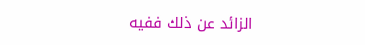الزائد عن ذلك ففيه